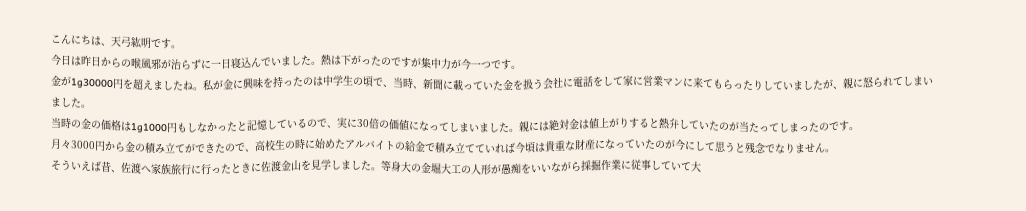こんにちは、天弓紘明です。
今日は昨日からの喉風邪が治らずに一日寝込んでいました。熱は下がったのですが集中力が今一つです。
金が1g30000円を超えましたね。私が金に興味を持ったのは中学生の頃で、当時、新聞に載っていた金を扱う会社に電話をして家に営業マンに来てもらったりしていましたが、親に怒られてしまいました。
当時の金の価格は1g1000円もしなかったと記憶しているので、実に30倍の価値になってしまいました。親には絶対金は値上がりすると熱弁していたのが当たってしまったのです。
月々3000円から金の積み立てができたので、高校生の時に始めたアルバイトの給金で積み立てていれば今頃は貴重な財産になっていたのが今にして思うと残念でなりません。
そういえば昔、佐渡へ家族旅行に行ったときに佐渡金山を見学しました。等身大の金堀大工の人形が愚痴をいいながら採掘作業に従事していて大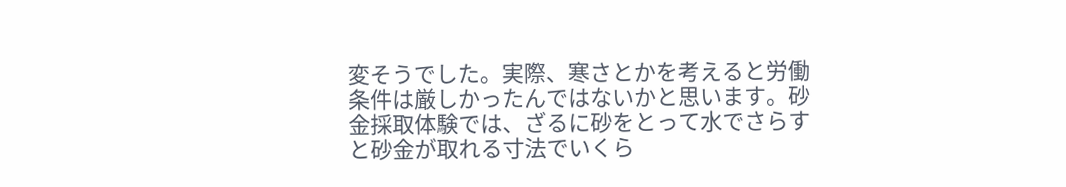変そうでした。実際、寒さとかを考えると労働条件は厳しかったんではないかと思います。砂金採取体験では、ざるに砂をとって水でさらすと砂金が取れる寸法でいくら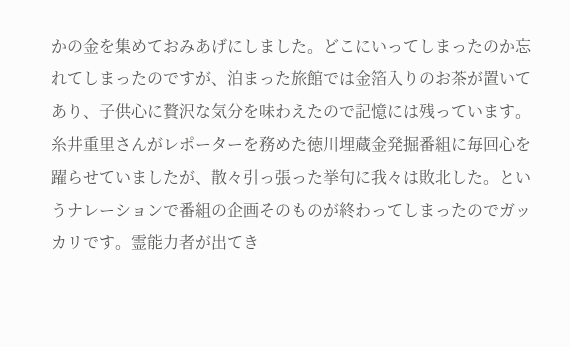かの金を集めておみあげにしました。どこにいってしまったのか忘れてしまったのですが、泊まった旅館では金箔入りのお茶が置いてあり、子供心に贅沢な気分を味わえたので記憶には残っています。
糸井重里さんがレポーターを務めた徳川埋蔵金発掘番組に毎回心を躍らせていましたが、散々引っ張った挙句に我々は敗北した。というナレーションで番組の企画そのものが終わってしまったのでガッカリです。霊能力者が出てき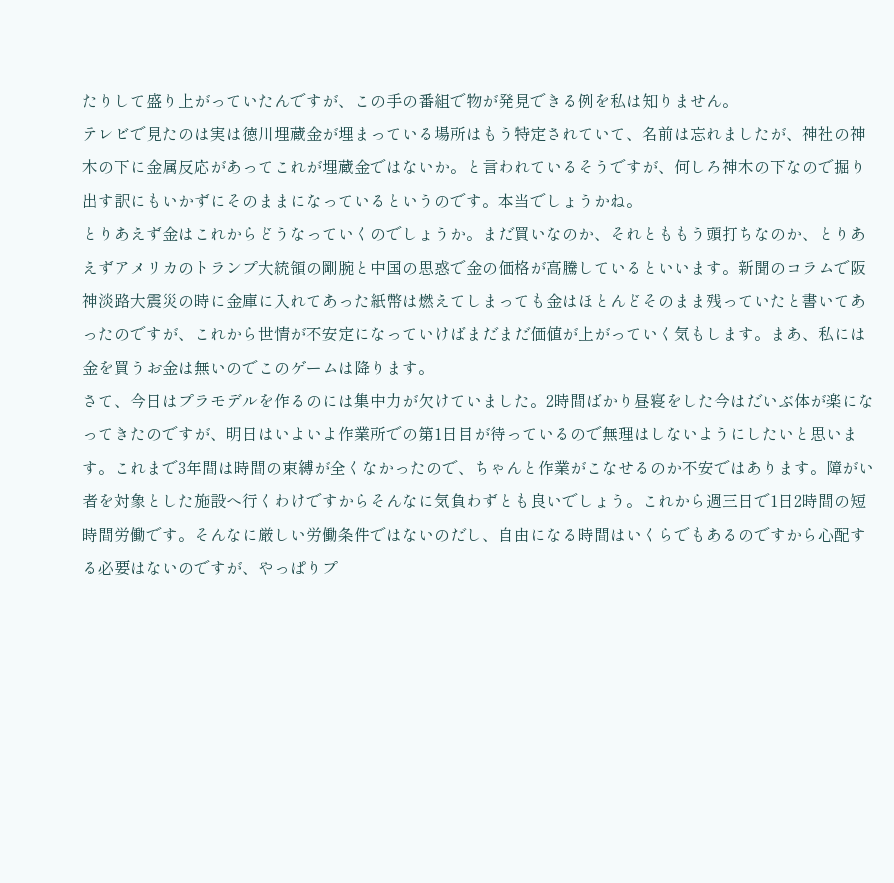たりして盛り上がっていたんですが、この手の番組で物が発見できる例を私は知りません。
テレビで見たのは実は徳川埋蔵金が埋まっている場所はもう特定されていて、名前は忘れましたが、神社の神木の下に金属反応があってこれが埋蔵金ではないか。と言われているそうですが、何しろ神木の下なので掘り出す訳にもいかずにそのままになっているというのです。本当でしょうかね。
とりあえず金はこれからどうなっていくのでしょうか。まだ買いなのか、それとももう頭打ちなのか、とりあえずアメリカのトランプ大統領の剛腕と中国の思惑で金の価格が高騰しているといいます。新聞のコラムで阪神淡路大震災の時に金庫に入れてあった紙幣は燃えてしまっても金はほとんどそのまま残っていたと書いてあったのですが、これから世情が不安定になっていけばまだまだ価値が上がっていく気もします。まあ、私には金を買うお金は無いのでこのゲームは降ります。
さて、今日はプラモデルを作るのには集中力が欠けていました。2時間ばかり昼寝をした今はだいぶ体が楽になってきたのですが、明日はいよいよ作業所での第1日目が待っているので無理はしないようにしたいと思います。これまで3年間は時間の束縛が全くなかったので、ちゃんと作業がこなせるのか不安ではあります。障がい者を対象とした施設へ行くわけですからそんなに気負わずとも良いでしょう。これから週三日で1日2時間の短時間労働です。そんなに厳しい労働条件ではないのだし、自由になる時間はいくらでもあるのですから心配する必要はないのですが、やっぱりプ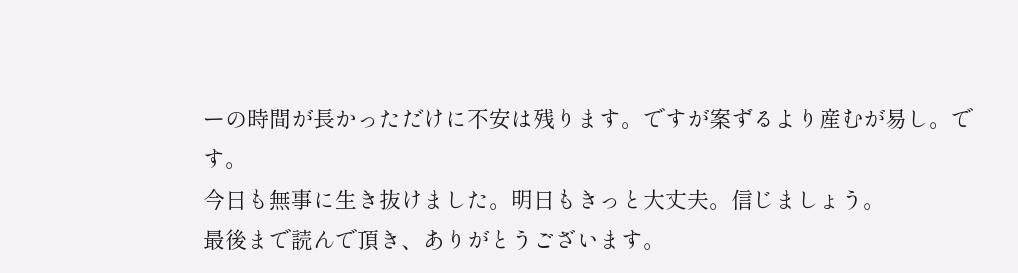ーの時間が長かっただけに不安は残ります。ですが案ずるより産むが易し。です。
今日も無事に生き抜けました。明日もきっと大丈夫。信じましょう。
最後まで読んで頂き、ありがとうございます。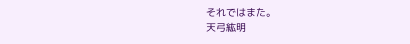それではまた。
天弓紘明